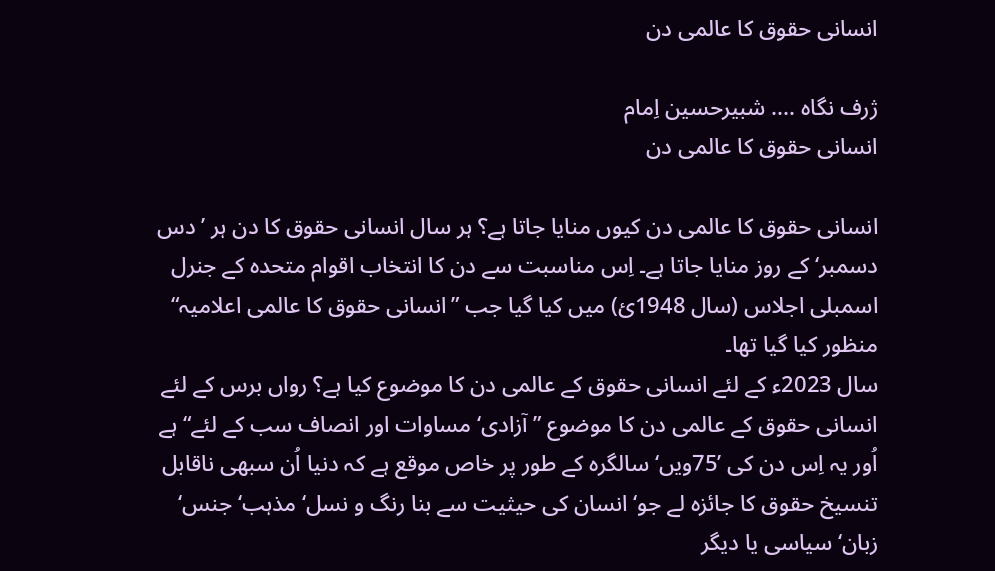انسانی حقوق کا عالمی دن

ژرف نگاہ .... شبیرحسین اِمام
انسانی حقوق کا عالمی دن

انسانی حقوق کا عالمی دن کیوں منایا جاتا ہے؟ ہر سال انسانی حقوق کا دن ہر ’دس دسمبر‘ کے روز منایا جاتا ہے۔ اِس مناسبت سے دن کا انتخاب اقوام متحدہ کے جنرل اسمبلی اجلاس (سال 1948ئ) میں کیا گیا جب ”انسانی حقوق کا عالمی اعلامیہ“ منظور کیا گیا تھا۔
سال 2023ء کے لئے انسانی حقوق کے عالمی دن کا موضوع کیا ہے؟ رواں برس کے لئے انسانی حقوق کے عالمی دن کا موضوع ”آزادی‘ مساوات اور انصاف سب کے لئے“ ہے اُور یہ اِس دن کی ’75ویں‘ سالگرہ کے طور پر خاص موقع ہے کہ دنیا اُن سبھی ناقابل تنسیخ حقوق کا جائزہ لے جو‘ انسان کی حیثیت سے بنا رنگ و نسل‘ مذہب‘ جنس‘ زبان‘ سیاسی یا دیگر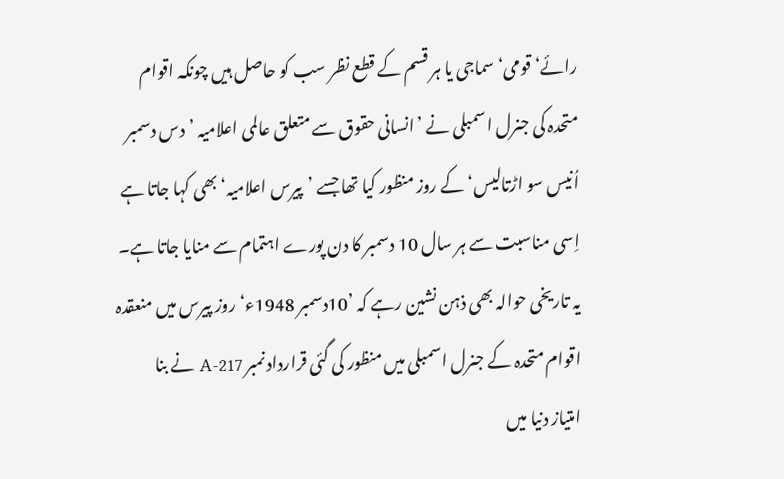رائے‘ قومی‘ سماجی یا ہر قسم کے قطع نظر سب کو حاصل ہیں چونکہ اقوام متحدہ کی جنرل اسمبلی نے ’انسانی حقوق سے متعلق عالمی اعلامیہ ’دس دسمبر اُنیس سو اڑتالیس‘ کے روز منظور کیا تھا جسے ’پیرس اعلامیہ‘ بھی کہا جاتا ہے اِسی مناسبت سے ہر سال 10 دسمبر کا دن پورے اہتمام سے منایا جاتا ہے۔ یہ تاریخی حوالہ بھی ذہن نشین رہے کہ ’10دسمبر 1948ء‘ روز پیرس میں منعقدہ اقوام متحدہ کے جنرل اسمبلی میں منظور کی گئی قرارداد نمبر 217-A نے بنا امتیاز دنیا میں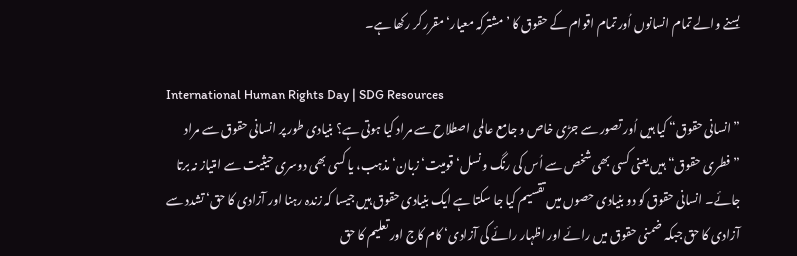بسنے والے تمام انسانوں اُور تمام اقوام کے حقوق کا ’مشترکہ معیار‘ مقرر کر رکھا ہے۔

International Human Rights Day | SDG Resources
”انسانی حقوق“ کیا ہیں اُور تصور سے جڑی خاص و جامع عالمی اصطلاح سے مراد کیا ہوتی ہے؟ بنیادی طور پر انسانی حقوق سے مراد ”فطری حقوق“ ہیں یعنی کسی بھی شخص سے اُس کی رنگ و نسل‘ قومیت‘ زبان‘ مذہب، یا کسی بھی دوسری حیثیت سے امتیاز نہ برتا جائے۔ انسانی حقوق کو دو بنیادی حصوں میں تقسیم کیا جا سکتا ہے ایک بنیادی حقوق ہیں جیسا کہ زندہ رہنا اور آزادی کا حق‘ تشدد سے آزادی کا حق جبکہ ضمنی حقوق میں رائے اور اظہار رائے کی آزادی‘ کام کاج اور تعلیم کا حق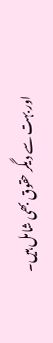اور بہت سے دیگر حقوق بھی شامل ہیں۔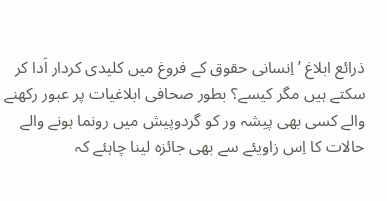ذرائع ابلاغ ’اِنسانی حقوق کے فروغ میں کلیدی کردار اَدا کر سکتے ہیں مگر کیسے؟ بطور صحافی ابلاغیات پر عبور رکھنے والے کسی بھی پیشہ ور کو گردوپیش میں رونما ہونے والے حالات کا اِس زاویئے سے بھی جائزہ لینا چاہئے کہ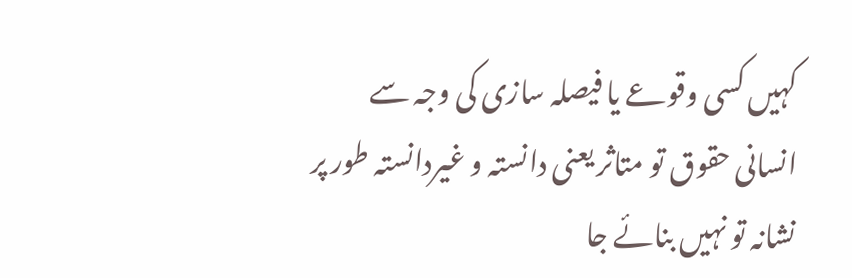کہیں کسی وقوعے یا فیصلہ سازی کی وجہ سے انسانی حقوق تو متاثر یعنی دانستہ و غیردانستہ طور پر نشانہ تو نہیں بنائے جا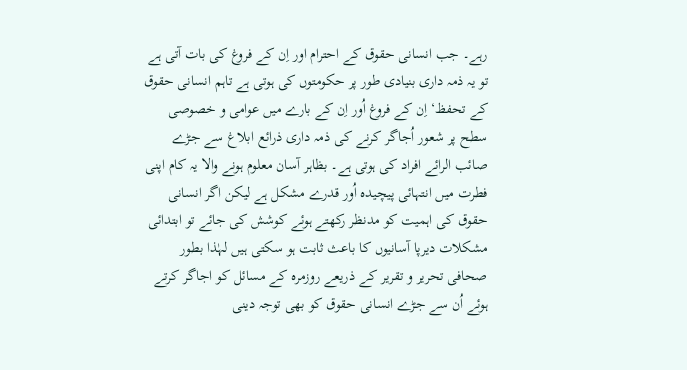رہے۔ جب انسانی حقوق کے احترام اور اِن کے فروغ کی بات آتی ہے تو یہ ذمہ داری بنیادی طور پر حکومتوں کی ہوتی ہے تاہم انسانی حقوق کے تحفظ‘ اِن کے فروغ اُور اِن کے بارے میں عوامی و خصوصی سطح پر شعور اُجاگر کرنے کی ذمہ داری ذرائع ابلاغ سے جڑے صائب الرائے افراد کی ہوتی ہے۔ بظاہر آسان معلوم ہونے والا یہ کام اپنی فطرت میں انتہائی پیچیدہ اُور قدرے مشکل ہے لیکن اگر انسانی حقوق کی اہمیت کو مدنظر رکھتے ہوئے کوشش کی جائے تو ابتدائی مشکلات دیرپا آسانیوں کا باعث ثابت ہو سکتی ہیں لہٰذا بطور صحافی تحریر و تقریر کے ذریعے روزمرہ کے مسائل کو اجاگر کرتے ہوئے اُن سے جڑے انسانی حقوق کو بھی توجہ دینی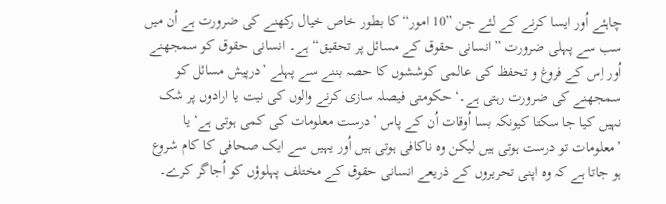چاہئے اُور ایسا کرنے کے لئے جن ”10 امور“ کا بطور خاص خیال رکھنے کی ضرورت ہے اُن میں سب سے پہلی ضرورت ”انسانی حقوق کے مسائل پر تحقیق“ ہے۔ انسانی حقوق کو سمجھنے اُور اِس کے فروغ و تحفظ کی عالمی کوششوں کا حصہ بننے سے پہلے ’درپیش مسائل کو سمجھنے کی ضرورت رہتی ہے۔‘ حکومتی فیصلہ سازی کرنے والوں کی نیت یا ارادوں پر شک نہیں کیا جا سکتا کیونکہ بسا اُوقات اُن کے پاس ’درست معلومات کی کمی ہوتی ہے‘ یا ’معلومات تو درست ہوتی ہیں لیکن وہ ناکافی ہوتی ہیں اُور یہیں سے ایک صحافی کا کام شروع ہو جاتا ہے کہ وہ اپنی تحریروں کے ذریعے انسانی حقوق کے مختلف پہلوؤں کو اُجاگر کرے۔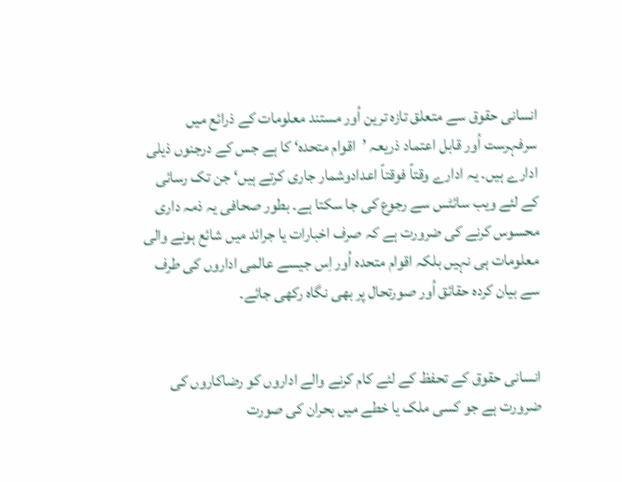انسانی حقوق سے متعلق تازہ ترین اُور مستند معلومات کے ذرائع میں سرفہرست اُور قابل اعتماد ذریعہ ’اقوام متحدہ‘ کا ہے جس کے درجنوں ذیلی ادارے ہیں۔ یہ ادارے وقتاً فوقتاً اعدادوشمار جاری کرتے ہیں‘ جن تک رسائی کے لئے ویب سائٹس سے رجوع کی جا سکتا ہے۔ بطور صحافی یہ ذمہ داری محسوس کرنے کی ضرورت ہے کہ صرف اخبارات یا جرائد میں شائع ہونے والی معلومات ہی نہیں بلکہ اقوام متحدہ اُور اِس جیسے عالمی اداروں کی طرف سے بیان کردہ حقائق اُور صورتحال پر بھی نگاہ رکھی جائے۔


انسانی حقوق کے تحفظ کے لئے کام کرنے والے اداروں کو رضاکاروں کی ضرورت ہے جو کسی ملک یا خطے میں بحران کی صورت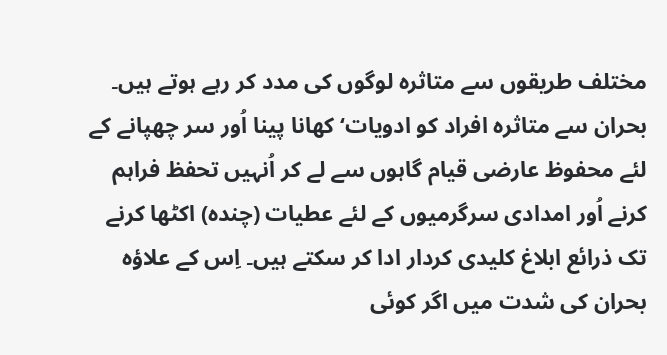مختلف طریقوں سے متاثرہ لوگوں کی مدد کر رہے ہوتے ہیں۔ بحران سے متاثرہ افراد کو ادویات‘ کھانا پینا اُور سر چھپانے کے لئے محفوظ عارضی قیام گاہوں سے لے کر اُنہیں تحفظ فراہم کرنے اُور امدادی سرگرمیوں کے لئے عطیات (چندہ) اکٹھا کرنے تک ذرائع ابلاغ کلیدی کردار ادا کر سکتے ہیں۔ اِس کے علاؤہ بحران کی شدت میں اگر کوئی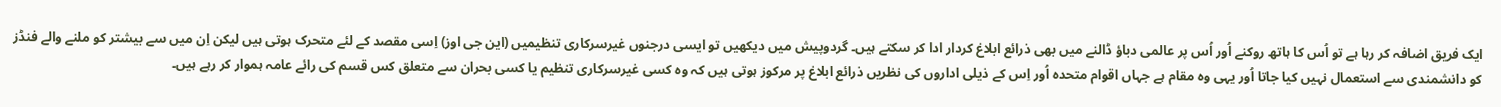ایک فریق اضافہ کر رہا ہے تو اُس کا ہاتھ روکنے اُور اُس پر عالمی دباؤ ڈالنے میں بھی ذرائع ابلاغ کردار ادا کر سکتے ہیں۔ گردوپیش میں دیکھیں تو ایسی درجنوں غیرسرکاری تنظیمیں (این جی اوز) اِسی مقصد کے لئے متحرک ہوتی ہیں لیکن اِن میں سے بیشتر کو ملنے والے فنڈز کو دانشمندی سے استعمال نہیں کیا جاتا اُور یہی وہ مقام ہے جہاں اقوام متحدہ اُور اِس کے ذیلی اداروں کی نظریں ذرائع ابلاغ پر مرکوز ہوتی ہیں کہ وہ کسی غیرسرکاری تنظیم یا کسی بحران سے متعلق کس قسم کی رائے عامہ ہموار کر رہے ہیں۔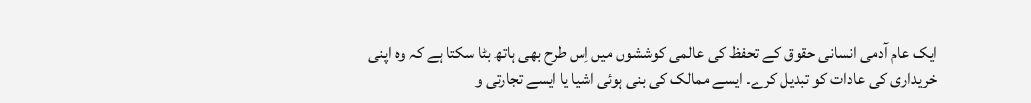ایک عام آدمی انسانی حقوق کے تحفظ کی عالمی کوششوں میں اِس طرح بھی ہاتھ بٹا سکتا ہے کہ وہ اپنی خریداری کی عادات کو تبدیل کرے۔ ایسے ممالک کی بنی ہوئی اشیا یا ایسے تجارتی و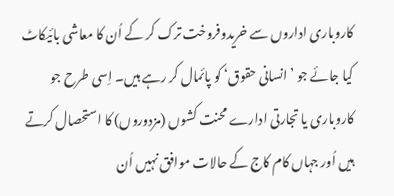کاروباری اداروں سے خریدوفروخت ترک کر کے اُن کا معاشی بائیکاٹ کیا جائے جو ’انسانی حقوق‘ کو پائمال کر رہے ہیں۔ اِسی طرح جو کاروباری یا تجارتی ادارے محنت کشوں (مزدوروں) کا استحصال کرتے ہیں اُور جہاں کام کاج کے حالات موافق نہیں اُن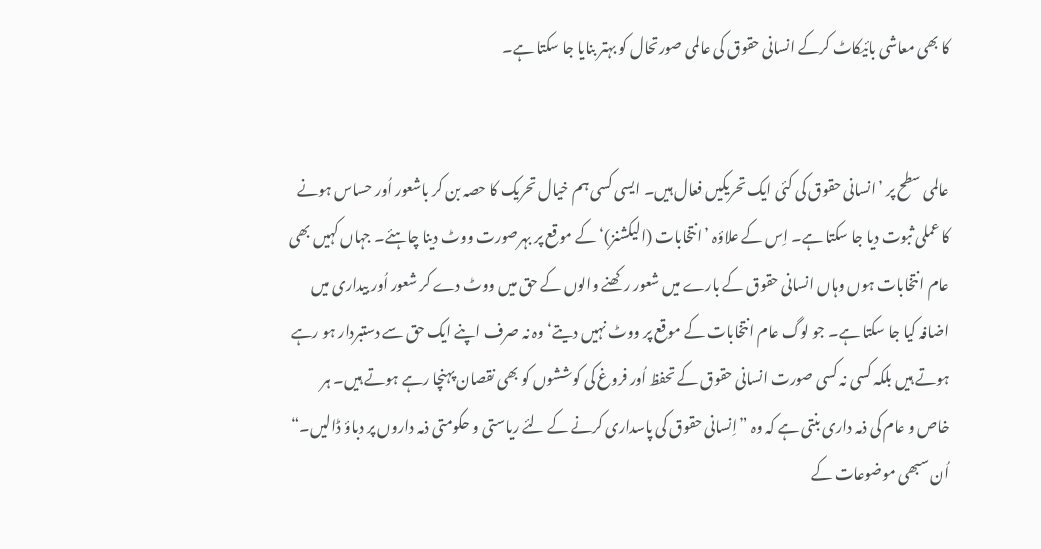کا بھی معاشی بائیکاٹ کرکے انسانی حقوق کی عالمی صورتحال کو بہتر بنایا جا سکتا ہے۔


عالمی سطح پر ’انسانی حقوق کی کئی ایک تحریکیں فعال ہیں۔ ایسی کسی ہم خیال تحریک کا حصہ بن کر باشعور اُور حساس ہونے کا عملی ثبوت دیا جا سکتا ہے۔ اِس کے علاؤہ ’انتخابات (الیکشنز)‘ کے موقع پر بہرصورت ووٹ دینا چاہئے۔ جہاں کہیں بھی عام انتخابات ہوں وہاں انسانی حقوق کے بارے میں شعور رکھنے والوں کے حق میں ووٹ دے کر شعور اُور بیداری میں اضافہ کیا جا سکتا ہے۔ جو لوگ عام انتخابات کے موقع پر ووٹ نہیں دیتے‘ وہ نہ صرف اپنے ایک حق سے دستبردار ہو رہے ہوتے ہیں بلکہ کسی نہ کسی صورت انسانی حقوق کے تحفظ اُور فروغ کی کوششوں کو بھی نقصان پہنچا رہے ہوتے ہیں۔ ہر خاص و عام کی ذمہ داری بنتی ہے کہ وہ ”اِنسانی حقوق کی پاسداری کرنے کے لئے ریاستی و حکومتی ذمہ داروں پر دباؤ ڈالیں۔“ اُن سبھی موضوعات کے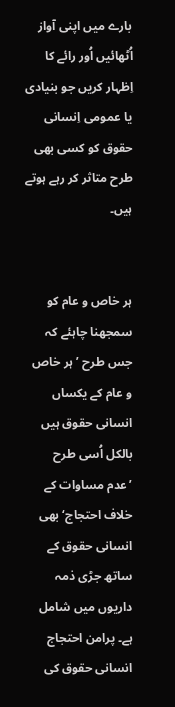بارے میں اپنی آواز اُٹھائیں اُور رائے کا اِظہار کریں جو بنیادی یا عمومی اِنسانی حقوق کو کسی بھی طرح متاثر کر رہے ہوتے ہیں۔


ہر خاص و عام کو سمجھنا چاہئے کہ جس طرح ’ہر خاص و عام کے یکساں انسانی حقوق ہیں بالکل اُسی طرح ’عدم مساوات کے خلاف احتجاج‘ بھی انسانی حقوق کے ساتھ جڑی ذمہ داریوں میں شامل ہے۔ پرامن احتجاج انسانی حقوق کی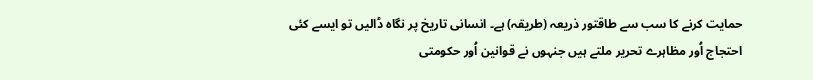حمایت کرنے کا سب سے طاقتور ذریعہ (طریقہ) ہے۔ انسانی تاریخ پر نگاہ ڈالیں تو ایسے کئی احتجاج اُور مظاہرے تحریر ملتے ہیں جنہوں نے قوانین اُور حکومتی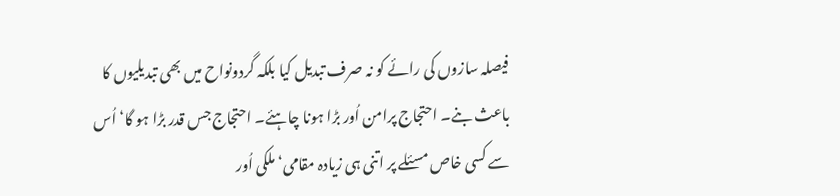فیصلہ سازوں کی رائے کو نہ صرف تبدیل کیا بلکہ گردونواح میں بھی تبدیلیوں کا باعث بنے۔ احتجاج پرامن اُور بڑا ہونا چاہئے۔ احتجاج جس قدر بڑا ہو گا‘ اُس سے کسی خاص مسئلے پر اتنی ہی زیادہ مقامی‘ ملکی اُور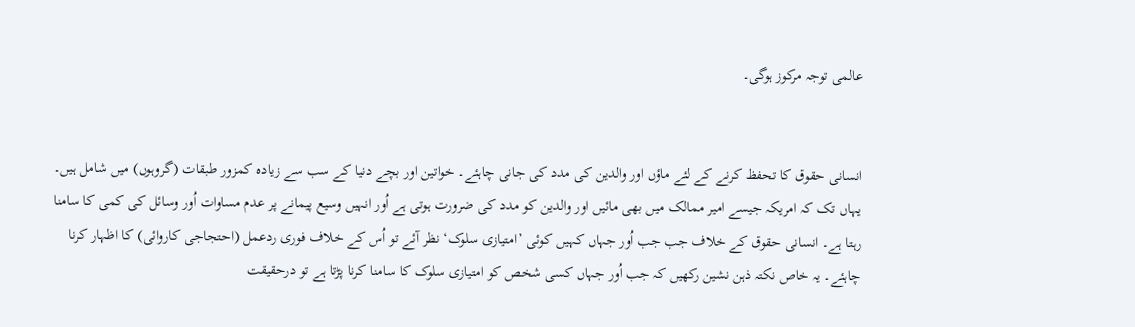عالمی توجہ مرکوز ہوگی۔


انسانی حقوق کا تحفظ کرنے کے لئے ماؤں اور والدین کی مدد کی جانی چاہئے۔ خواتین اور بچے دنیا کے سب سے زیادہ کمزور طبقات (گروہوں) میں شامل ہیں۔ یہاں تک کہ امریکہ جیسے امیر ممالک میں بھی مائیں اور والدین کو مدد کی ضرورت ہوتی ہے اُور انہیں وسیع پیمانے پر عدم مساوات اُور وسائل کی کمی کا سامنا رہتا ہے۔ انسانی حقوق کے خلاف جب جب اُور جہاں کہیں کوئی ’امتیازی سلوک‘ نظر آئے تو اُس کے خلاف فوری ردعمل (احتجاجی کاروائی) کا اظہار کرنا چاہئے۔ یہ خاص نکتہ ذہن نشین رکھیں کہ جب اُور جہاں کسی شخص کو امتیازی سلوک کا سامنا کرنا پڑتا ہے تو درحقیقت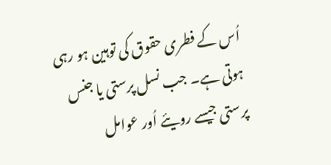اُس کے فطری حقوق کی توہین ہو رہی ہوتی ہے۔ جب نسل پرستی یا جنس پرستی جیسے رویئے اُور عوامل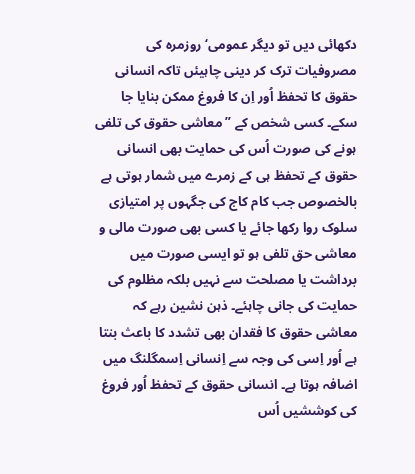دکھائی دیں تو دیگر عمومی‘ روزمرہ کی مصروفیات ترک کر دینی چاہیئں تاکہ انسانی حقوق کا تحفظ اُور اِن کا فروغ ممکن بنایا جا سکے۔ کسی شخص کے ”معاشی حقوق کی تلفی ہونے کی صورت اُس کی حمایت بھی انسانی حقوق کے تحفظ ہی کے زمرے میں شمار ہوتی ہے بالخصوص جب کام کاج کی جگہوں پر امتیازی سلوک روا رکھا جائے یا کسی بھی صورت مالی و معاشی حق تلفی ہو تو ایسی صورت میں برداشت یا مصلحت سے نہیں بلکہ مظلوم کی حمایت کی جانی چاہئے۔ ذہن نشین رہے کہ معاشی حقوق کا فقدان بھی تشدد کا باعث بنتا ہے اُور اِسی کی وجہ سے اِنسانی اِسمگلنگ میں اضافہ ہوتا ہے۔ انسانی حقوق کے تحفظ اُور فروغ کی کوششیں اُس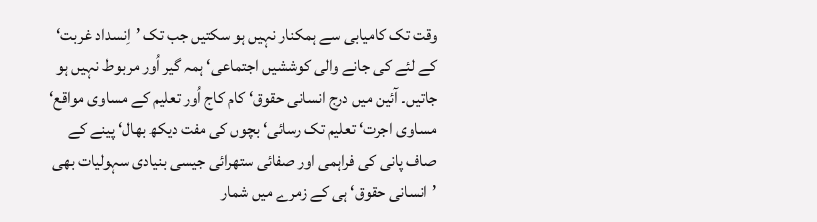وقت تک کامیابی سے ہمکنار نہیں ہو سکتیں جب تک ’اِنسداد غربت‘ کے لئے کی جانے والی کوششیں اجتماعی‘ ہمہ گیر اُور مربوط نہیں ہو جاتیں۔ آئین میں درج انسانی حقوق‘ کام کاج اُور تعلیم کے مساوی مواقع‘ مساوی اجرت‘ تعلیم تک رسائی‘ بچوں کی مفت دیکھ بھال‘ پینے کے صاف پانی کی فراہمی اور صفائی ستھرائی جیسی بنیادی سہولیات بھی ’انسانی حقوق‘ ہی کے زمرے میں شمار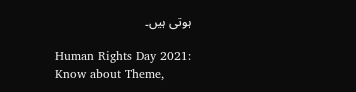ہوتی ہیں۔

Human Rights Day 2021: Know about Theme,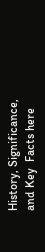History, Significance, and Key  Facts here